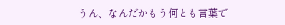うん、なんだかもう何とも言葉で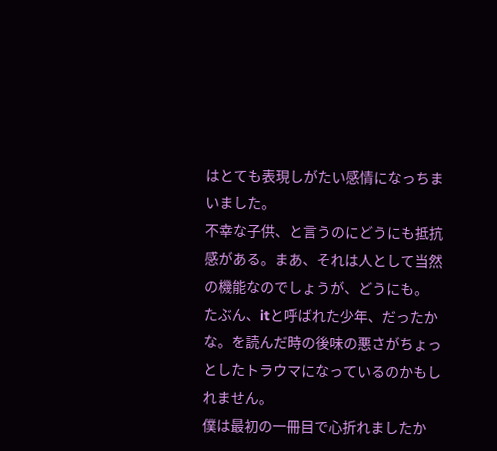はとても表現しがたい感情になっちまいました。
不幸な子供、と言うのにどうにも抵抗感がある。まあ、それは人として当然の機能なのでしょうが、どうにも。
たぶん、itと呼ばれた少年、だったかな。を読んだ時の後味の悪さがちょっとしたトラウマになっているのかもしれません。
僕は最初の一冊目で心折れましたか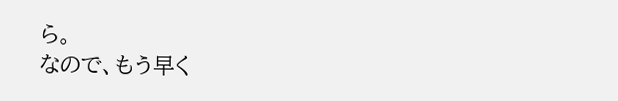ら。
なので、もう早く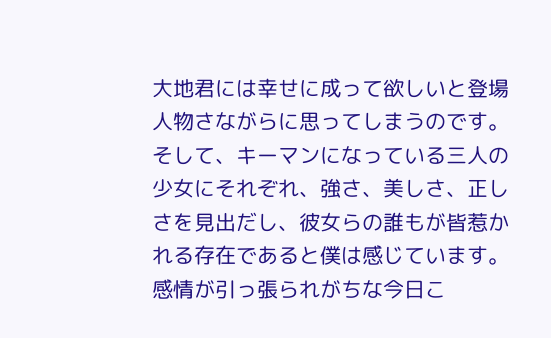大地君には幸せに成って欲しいと登場人物さながらに思ってしまうのです。
そして、キーマンになっている三人の少女にそれぞれ、強さ、美しさ、正しさを見出だし、彼女らの誰もが皆惹かれる存在であると僕は感じています。
感情が引っ張られがちな今日こ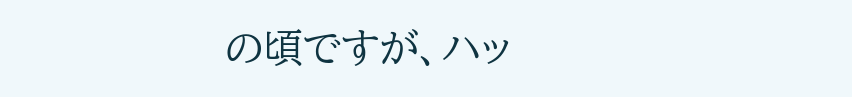の頃ですが、ハッ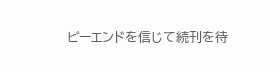ピーエンドを信じて続刊を待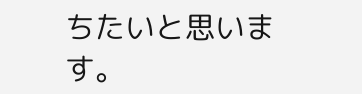ちたいと思います。